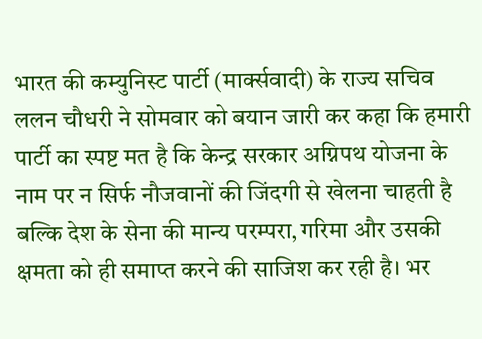भारत की कम्युनिस्ट पार्टी (मार्क्सवादी) के राज्य सचिव ललन चौधरी ने सोमवार को बयान जारी कर कहा कि हमारी पार्टी का स्पष्ट मत है कि केन्द्र सरकार अग्निपथ योजना के नाम पर न सिर्फ नौजवानों की जिंदगी से खेलना चाहती है बल्कि देश के सेना की मान्य परम्परा‚ गरिमा और उसकी क्षमता को ही समाप्त करने की साजिश कर रही है। भर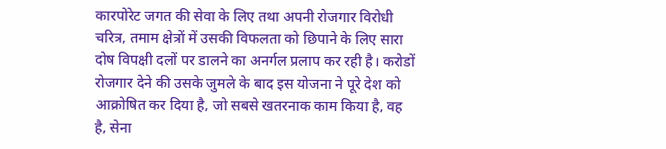कारपोरेट जगत की सेवा के लिए तथा अपनी रोजगार विरोधी चरित्र‚ तमाम क्षेत्रों में उसकी विफलता को छिपाने के लिए सारा दोष विपक्षी दलों पर डालने का अनर्गल प्रलाप कर रही है। करोडों रोजगार देने की उसके जुमले के बाद इस योजना ने पूरे देश को आक्रोषित कर दिया है‚ जो सबसे खतरनाक काम किया है‚ वह है‚ सेना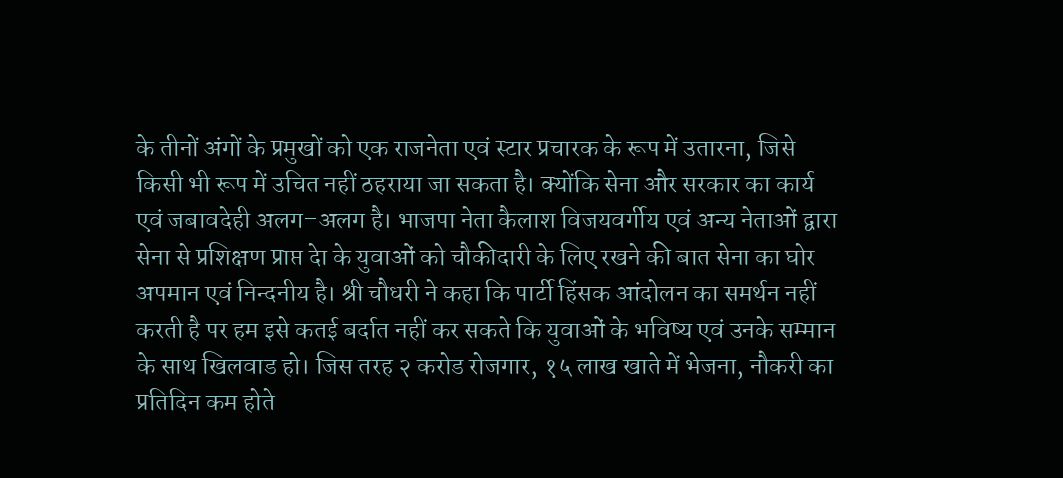के तीनों अंगों के प्रमुखों को एक राजनेता एवं स्टार प्रचारक के रूप में उतारना‚ जिसे किसी भी रूप में उचित नहीं ठहराया जा सकता है। क्योंकि सेना और सरकार का कार्य एवं जबावदेही अलग–अलग है। भाजपा नेता कैलाश विजयवर्गीय एवं अन्य नेताओं द्वारा सेना से प्रशिक्षण प्राप्त देा के युवाओं को चौकीदारी के लिए रखने की बात सेना का घोर अपमान एवं निन्दनीय है। श्री चौधरी ने कहा कि पार्टी हिंसक आंदोलन का समर्थन नहीं करती है पर हम इसे कतई बर्दात नहीं कर सकते कि युवाओं के भविष्य एवं उनके सम्मान के साथ खिलवाड हो। जिस तरह २ करोड रोजगार‚ १५ लाख खाते में भेजना‚ नौकरी का प्रतिदिन कम होते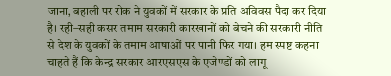जाना‚ बहाली पर रोक ने युवकों में सरकार के प्रति अविवस पैदा कर दिया है। रही–सही कसर तमाम सरकारी कारखानों को बेचने की सरकारी नीति से देश के युवकों के तमाम आषाओं पर पानी फिर गया। हम स्पष्ट कहना चाहते हैं कि केन्द्र सरकार आरएसएस के एजेण्डों को लागू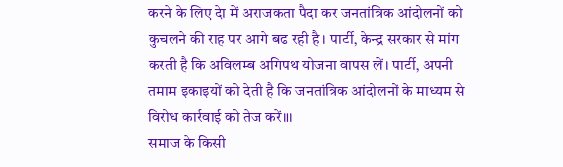करने के लिए देा में अराजकता पैदा कर जनतांत्रिक आंदोलनों को कुचलने की राह पर आगे बढ रही है। पार्टी‚ केन्द्र सरकार से मांग करती है कि अविलम्ब अगिपथ योजना वापस लें। पार्टी‚ अपनी तमाम इकाइयों को देती है कि जनतांत्रिक आंदोलनों के माध्यम से विरोध कार्रवाई को तेज करें॥।
समाज के किसी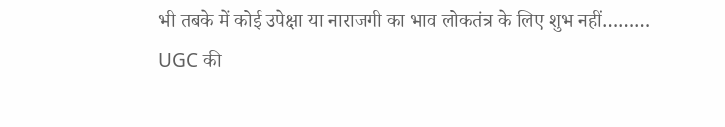भी तबके में कोई उपेक्षा या नाराजगी का भाव लोकतंत्र के लिए शुभ नहीं………
UGC की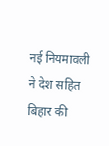नई नियमावली ने देश सहित बिहार की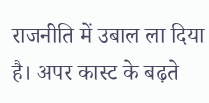राजनीति में उबाल ला दिया है। अपर कास्ट के बढ़ते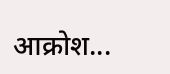आक्रोश...